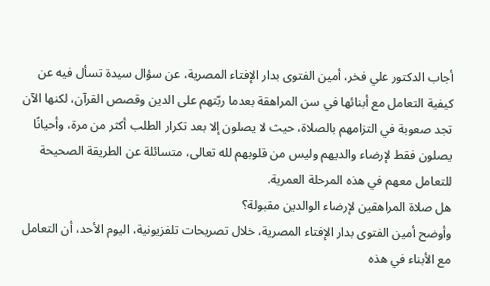أجاب الدكتور علي فخر، أمين الفتوى بدار الإفتاء المصرية، عن سؤال سيدة تسأل فيه عن كيفية التعامل مع أبنائها في سن المراهقة بعدما ربّتهم على الدين وقصص القرآن، لكنها الآن تجد صعوبة في التزامهم بالصلاة، حيث لا يصلون إلا بعد تكرار الطلب أكثر من مرة، وأحيانًا يصلون فقط لإرضاء والديهم وليس من قلوبهم لله تعالى، متسائلة عن الطريقة الصحيحة للتعامل معهم في هذه المرحلة العمرية.
هل صلاة المراهقين لإرضاء الوالدين مقبولة؟
وأوضح أمين الفتوى بدار الإفتاء المصرية، خلال تصريحات تلفزيونية، اليوم الأحد، أن التعامل مع الأبناء في هذه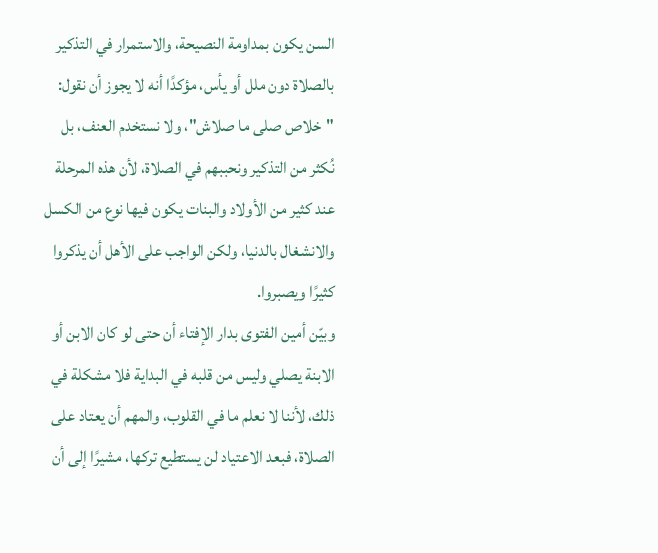السن يكون بمداومة النصيحة، والاستمرار في التذكير بالصلاة دون ملل أو يأس، مؤكدًا أنه لا يجوز أن نقول: "خلاص صلى ما صلاش"، ولا نستخدم العنف، بل نُكثر من التذكير ونحببهم في الصلاة، لأن هذه المرحلة عند كثير من الأولاد والبنات يكون فيها نوع من الكسل والانشغال بالدنيا، ولكن الواجب على الأهل أن يذكروا كثيرًا ويصبروا.
وبيّن أمين الفتوى بدار الإفتاء أن حتى لو كان الابن أو الابنة يصلي وليس من قلبه في البداية فلا مشكلة في ذلك، لأننا لا نعلم ما في القلوب، والمهم أن يعتاد على الصلاة، فبعد الاعتياد لن يستطيع تركها، مشيرًا إلى أن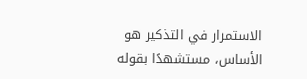الاستمرار في التذكير هو الأساس، مستشهدًا بقوله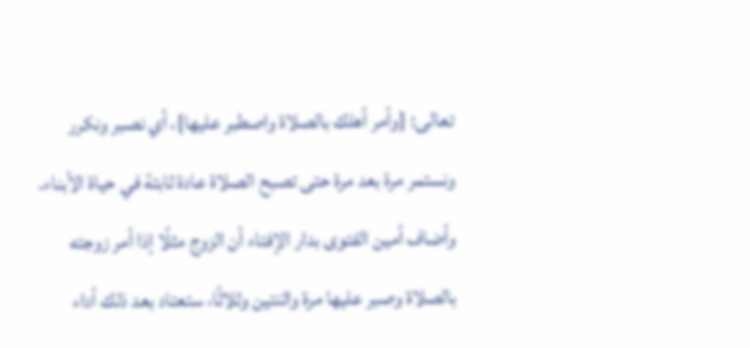تعالى: {وأمر أهلك بالصلاة واصطبر عليها}، أي نصبر ونكرر ونستمر مرة بعد مرة حتى تصبح الصلاة عادة ثابتة في حياة الأبناء.
وأضاف أمين الفتوى بدار الإفتاء أن الزوج مثلًا إذا أمر زوجته بالصلاة وصبر عليها مرة واثنتين وثلاثًا، ستعتاد بعد ذلك أداء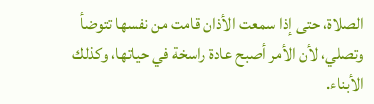الصلاة، حتى إذا سمعت الأذان قامت من نفسها تتوضأ وتصلي، لأن الأمر أصبح عادة راسخة في حياتها، وكذلك الأبناء.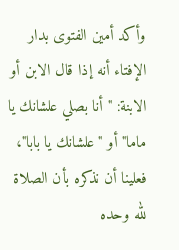وأكد أمين الفتوى بدار الإفتاء أنه إذا قال الابن أو الابنة: "أنا بصلي علشانك يا ماما" أو "علشانك يا بابا"، فعلينا أن نذكره بأن الصلاة لله وحده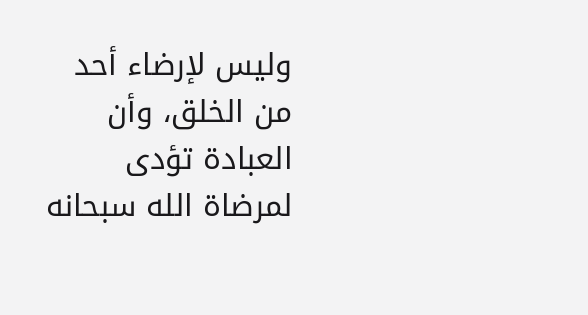وليس لإرضاء أحد من الخلق، وأن العبادة تؤدى لمرضاة الله سبحانه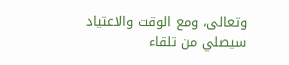وتعالى، ومع الوقت والاعتياد سيصلي من تلقاء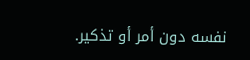نفسه دون أمر أو تذكير.